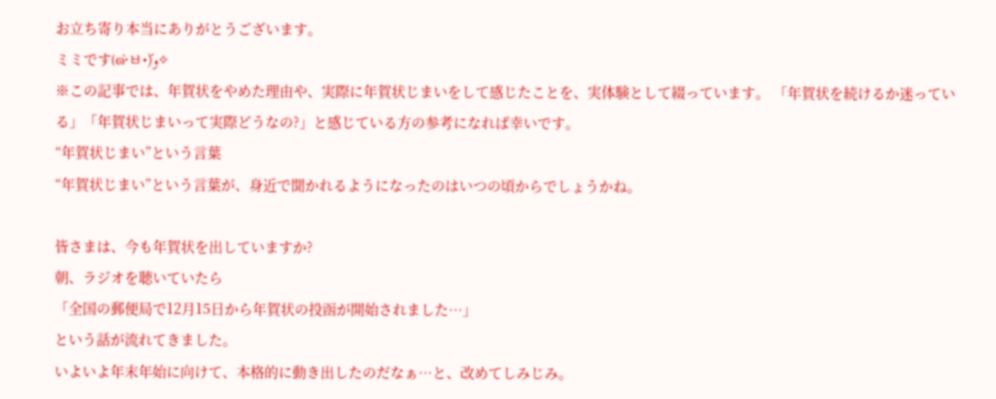お立ち寄り本当にありがとうございます。
ミミです(๑•̀ㅂ•́)و✧
※この記事では、年賀状をやめた理由や、実際に年賀状じまいをして感じたことを、実体験として綴っています。 「年賀状を続けるか迷っている」「年賀状じまいって実際どうなの?」と感じている方の参考になれば幸いです。
“年賀状じまい”という言葉
“年賀状じまい”という言葉が、身近で聞かれるようになったのはいつの頃からでしょうかね。

皆さまは、今も年賀状を出していますか?
朝、ラジオを聴いていたら
「全国の郵便局で12月15日から年賀状の投函が開始されました…」
という話が流れてきました。
いよいよ年末年始に向けて、本格的に動き出したのだなぁ…と、改めてしみじみ。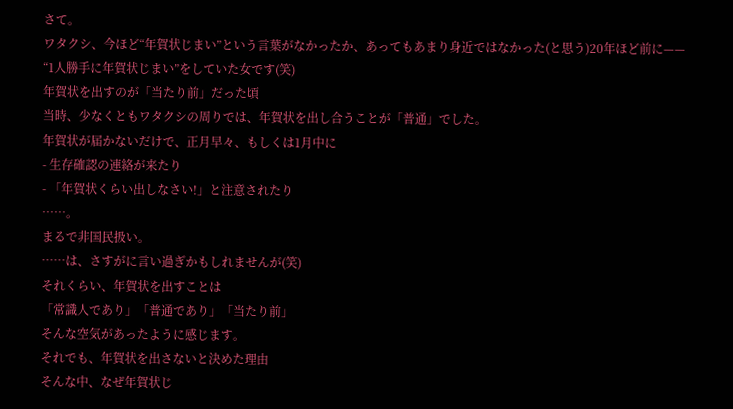さて。
ワタクシ、今ほど“年賀状じまい”という言葉がなかったか、あってもあまり身近ではなかった(と思う)20年ほど前に——
“1人勝手に年賀状じまい”をしていた女です(笑)
年賀状を出すのが「当たり前」だった頃
当時、少なくともワタクシの周りでは、年賀状を出し合うことが「普通」でした。
年賀状が届かないだけで、正月早々、もしくは1月中に
- 生存確認の連絡が来たり
- 「年賀状くらい出しなさい!」と注意されたり
……。
まるで非国民扱い。
……は、さすがに言い過ぎかもしれませんが(笑)
それくらい、年賀状を出すことは
「常識人であり」「普通であり」「当たり前」
そんな空気があったように感じます。
それでも、年賀状を出さないと決めた理由
そんな中、なぜ年賀状じ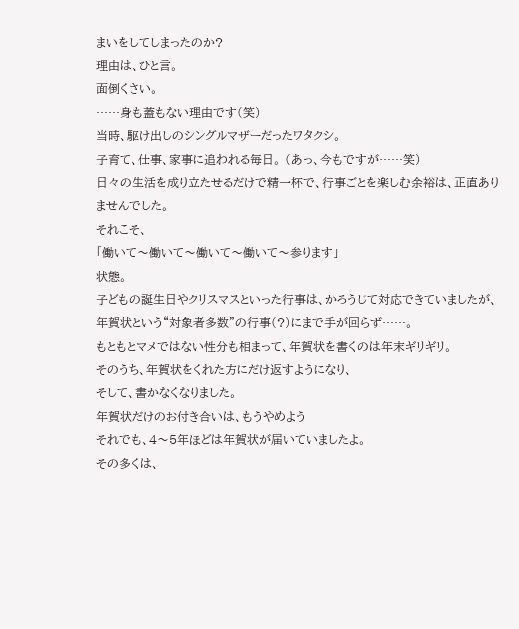まいをしてしまったのか?
理由は、ひと言。
面倒くさい。
……身も蓋もない理由です(笑)
当時、駆け出しのシングルマザーだったワタクシ。
子育て、仕事、家事に追われる毎日。 (あっ、今もですが……笑)
日々の生活を成り立たせるだけで精一杯で、行事ごとを楽しむ余裕は、正直ありませんでした。
それこそ、
「働いて〜働いて〜働いて〜働いて〜参ります」
状態。
子どもの誕生日やクリスマスといった行事は、かろうじて対応できていましたが、年賀状という“対象者多数”の行事(?)にまで手が回らず……。
もともとマメではない性分も相まって、年賀状を書くのは年末ギリギリ。
そのうち、年賀状をくれた方にだけ返すようになり、
そして、書かなくなりました。
年賀状だけのお付き合いは、もうやめよう
それでも、4〜5年ほどは年賀状が届いていましたよ。
その多くは、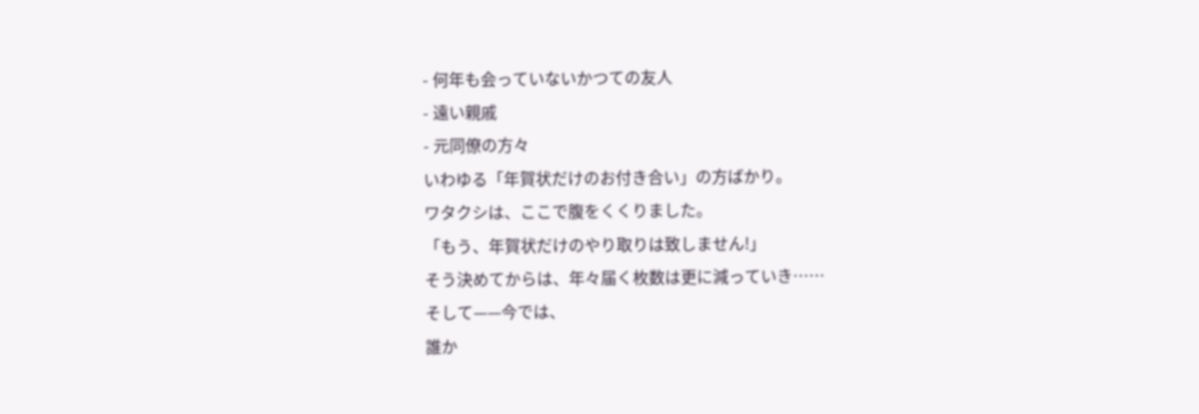- 何年も会っていないかつての友人
- 遠い親戚
- 元同僚の方々
いわゆる「年賀状だけのお付き合い」の方ばかり。
ワタクシは、ここで腹をくくりました。
「もう、年賀状だけのやり取りは致しません!」
そう決めてからは、年々届く枚数は更に減っていき……
そして——今では、
誰か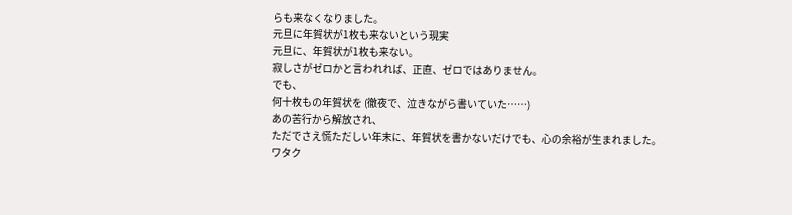らも来なくなりました。
元旦に年賀状が1枚も来ないという現実
元旦に、年賀状が1枚も来ない。
寂しさがゼロかと言われれば、正直、ゼロではありません。
でも、
何十枚もの年賀状を (徹夜で、泣きながら書いていた……)
あの苦行から解放され、
ただでさえ慌ただしい年末に、年賀状を書かないだけでも、心の余裕が生まれました。
ワタク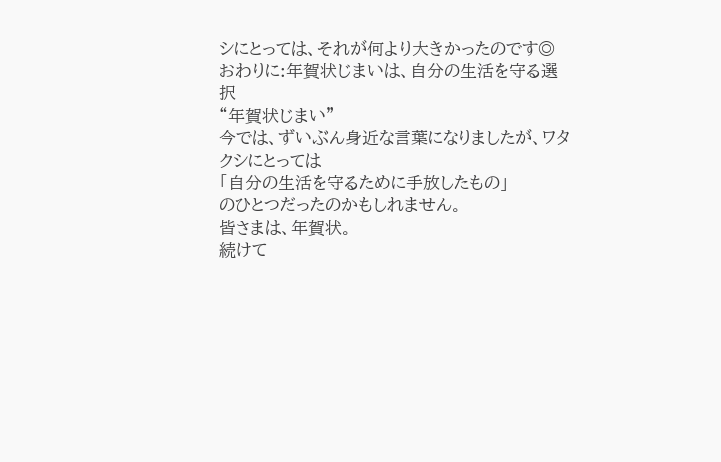シにとっては、それが何より大きかったのです◎
おわりに:年賀状じまいは、自分の生活を守る選択
“年賀状じまい”
今では、ずいぶん身近な言葉になりましたが、ワタクシにとっては
「自分の生活を守るために手放したもの」
のひとつだったのかもしれません。
皆さまは、年賀状。
続けて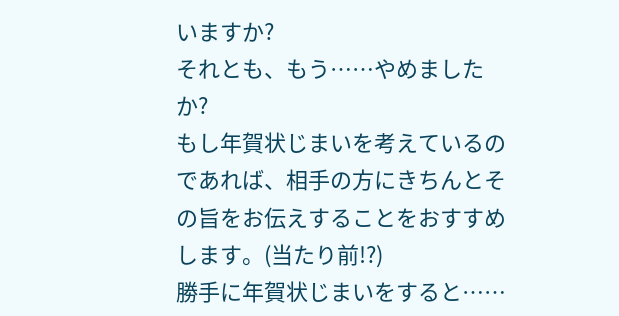いますか?
それとも、もう……やめましたか?
もし年賀状じまいを考えているのであれば、相手の方にきちんとその旨をお伝えすることをおすすめします。(当たり前!?)
勝手に年賀状じまいをすると……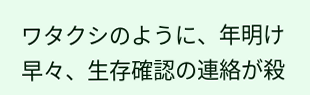ワタクシのように、年明け早々、生存確認の連絡が殺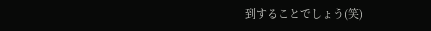到することでしょう(笑)